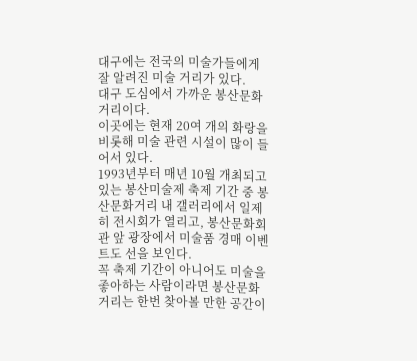대구에는 전국의 미술가들에게 잘 알려진 미술 거리가 있다.
대구 도심에서 가까운 봉산문화거리이다.
이곳에는 현재 20여 개의 화랑을 비롯해 미술 관련 시설이 많이 들어서 있다.
1993년부터 매년 10월 개최되고 있는 봉산미술제 축제 기간 중 봉산문화거리 내 갤러리에서 일제히 전시회가 열리고, 봉산문화회관 앞 광장에서 미술품 경매 이벤트도 선을 보인다.
꼭 축제 기간이 아니어도 미술을 좋아하는 사람이라면 봉산문화거리는 한번 찾아볼 만한 공간이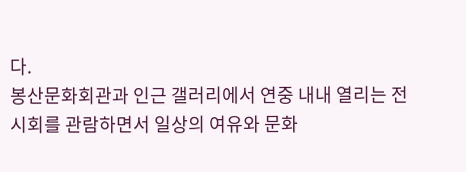다.
봉산문화회관과 인근 갤러리에서 연중 내내 열리는 전시회를 관람하면서 일상의 여유와 문화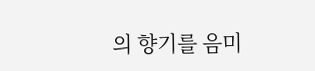의 향기를 음미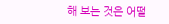해 보는 것은 어떨